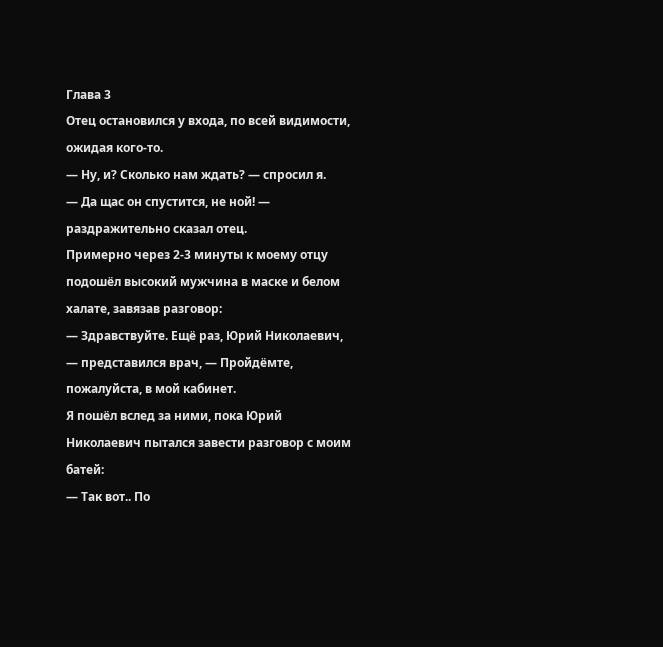Глава 3
Отец остановился у входа, по всей видимости, ожидая кого-то.
— Ну, и? Сколько нам ждать? — спросил я.
— Да щас он спустится, не ной! — раздражительно сказал отец.
Примерно через 2-3 минуты к моему отцу подошёл высокий мужчина в маске и белом халате, завязав разговор:
— Здравствуйте. Ещё раз, Юрий Николаевич, — представился врач, — Пройдёмте, пожалуйста, в мой кабинет.
Я пошёл вслед за ними, пока Юрий Николаевич пытался завести разговор с моим батей:
— Так вот.. По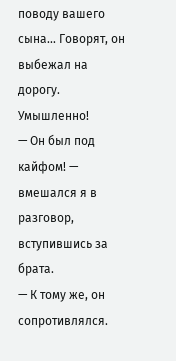поводу вашего сына... Говорят, он выбежал на дорогу. Умышленно!
— Он был под кайфом! — вмешался я в разговор, вступившись за брата.
— К тому же, он сопротивлялся.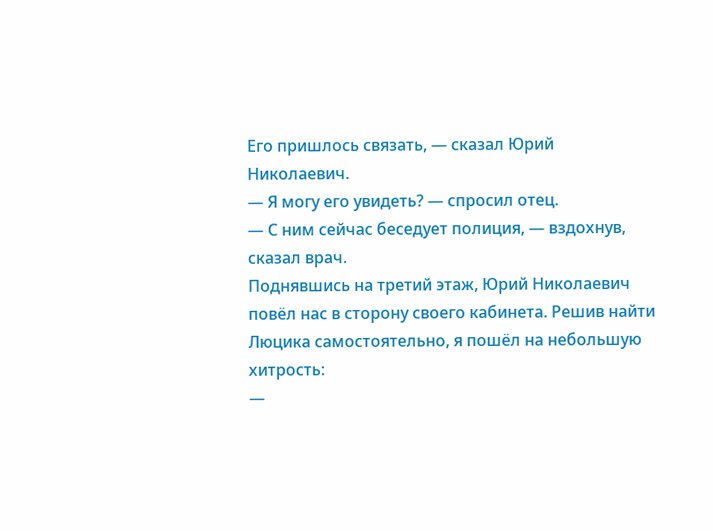Его пришлось связать, — сказал Юрий Николаевич.
— Я могу его увидеть? — спросил отец.
— С ним сейчас беседует полиция, — вздохнув, сказал врач.
Поднявшись на третий этаж, Юрий Николаевич повёл нас в сторону своего кабинета. Решив найти Люцика самостоятельно, я пошёл на небольшую хитрость:
—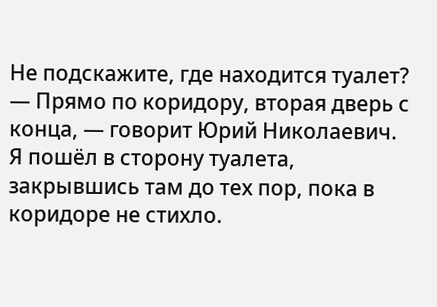Не подскажите, где находится туалет?
— Прямо по коридору, вторая дверь с конца, — говорит Юрий Николаевич.
Я пошёл в сторону туалета, закрывшись там до тех пор, пока в коридоре не стихло.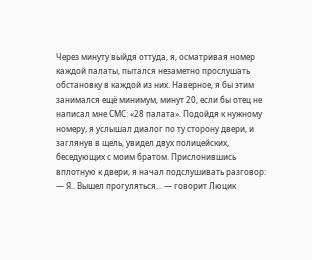Через минуту выйдя оттуда, я, осматривая номер каждой палаты, пытался незаметно прослушать обстановку в каждой из них. Наверное, я бы этим занимался ещё минимум, минут 20, если бы отец не написал мне СМС: «28 палата». Подойдя к нужному номеру, я услышал диалог по ту сторону двери, и заглянув в щель, увидел двух полицейских, беседующих с моим братом. Прислонившись вплотную к двери, я начал подслушивать разговор:
— Я.. Вышел прогуляться... — говорит Люцик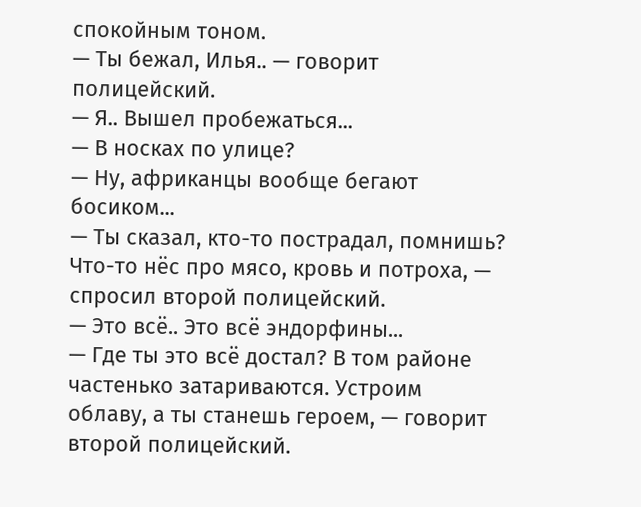спокойным тоном.
— Ты бежал, Илья.. — говорит полицейский.
— Я.. Вышел пробежаться...
— В носках по улице?
— Ну, африканцы вообще бегают босиком...
— Ты сказал, кто-то пострадал, помнишь? Что-то нёс про мясо, кровь и потроха, — спросил второй полицейский.
— Это всё.. Это всё эндорфины...
— Где ты это всё достал? В том районе частенько затариваются. Устроим облаву, а ты станешь героем, — говорит второй полицейский.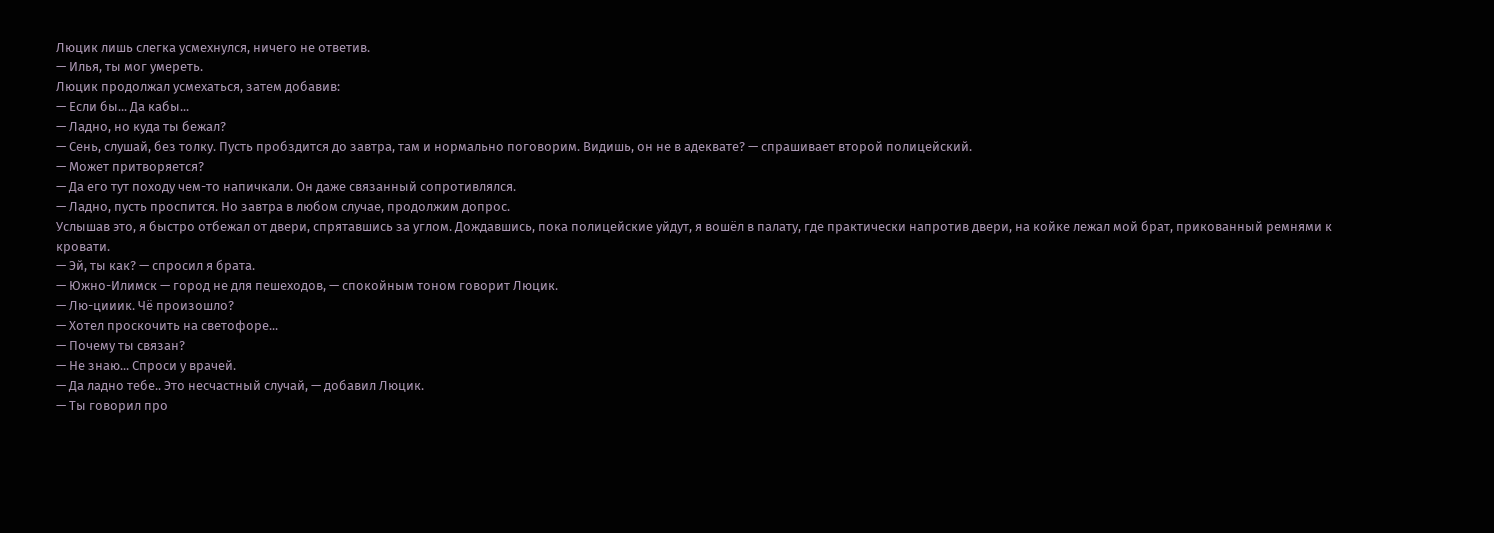Люцик лишь слегка усмехнулся, ничего не ответив.
— Илья, ты мог умереть.
Люцик продолжал усмехаться, затем добавив:
— Если бы... Да кабы...
— Ладно, но куда ты бежал?
— Сень, слушай, без толку. Пусть пробздится до завтра, там и нормально поговорим. Видишь, он не в адеквате? — спрашивает второй полицейский.
— Может притворяется?
— Да его тут походу чем-то напичкали. Он даже связанный сопротивлялся.
— Ладно, пусть проспится. Но завтра в любом случае, продолжим допрос.
Услышав это, я быстро отбежал от двери, спрятавшись за углом. Дождавшись, пока полицейские уйдут, я вошёл в палату, где практически напротив двери, на койке лежал мой брат, прикованный ремнями к кровати.
— Эй, ты как? — спросил я брата.
— Южно-Илимск — город не для пешеходов, — спокойным тоном говорит Люцик.
— Лю-цииик. Чё произошло?
— Хотел проскочить на светофоре...
— Почему ты связан?
— Не знаю... Спроси у врачей.
— Да ладно тебе.. Это несчастный случай, — добавил Люцик.
— Ты говорил про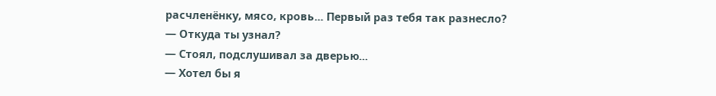расчленёнку, мясо, кровь... Первый раз тебя так разнесло?
— Откуда ты узнал?
— Стоял, подслушивал за дверью...
— Хотел бы я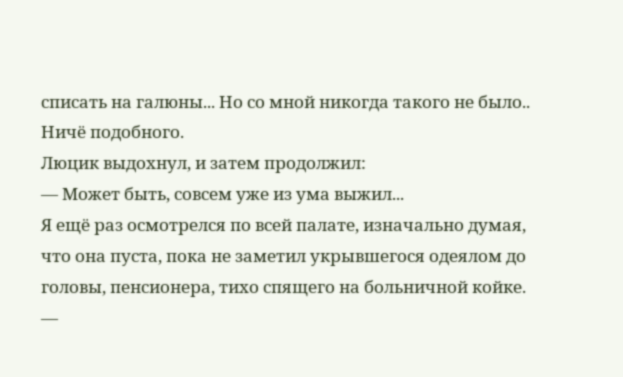списать на галюны... Но со мной никогда такого не было.. Ничё подобного.
Люцик выдохнул, и затем продолжил:
— Может быть, совсем уже из ума выжил...
Я ещё раз осмотрелся по всей палате, изначально думая, что она пуста, пока не заметил укрывшегося одеялом до головы, пенсионера, тихо спящего на больничной койке.
—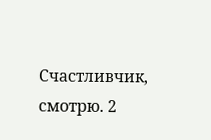Cчастливчик, смотрю. 2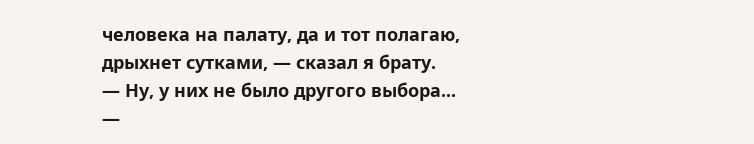человека на палату, да и тот полагаю, дрыхнет сутками, — сказал я брату.
— Ну, у них не было другого выбора... —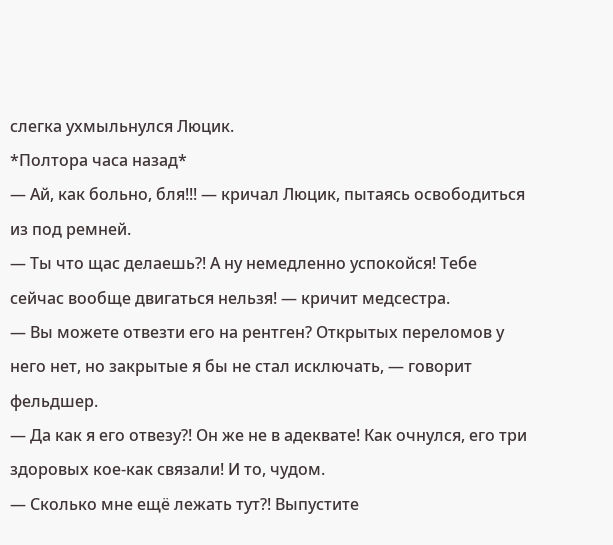слегка ухмыльнулся Люцик.
*Полтора часа назад*
— Ай, как больно, бля!!! — кричал Люцик, пытаясь освободиться из под ремней.
— Ты что щас делаешь?! А ну немедленно успокойся! Тебе сейчас вообще двигаться нельзя! — кричит медсестра.
— Вы можете отвезти его на рентген? Открытых переломов у него нет, но закрытые я бы не стал исключать, — говорит фельдшер.
— Да как я его отвезу?! Он же не в адеквате! Как очнулся, его три здоровых кое-как связали! И то, чудом.
— Сколько мне ещё лежать тут?! Выпустите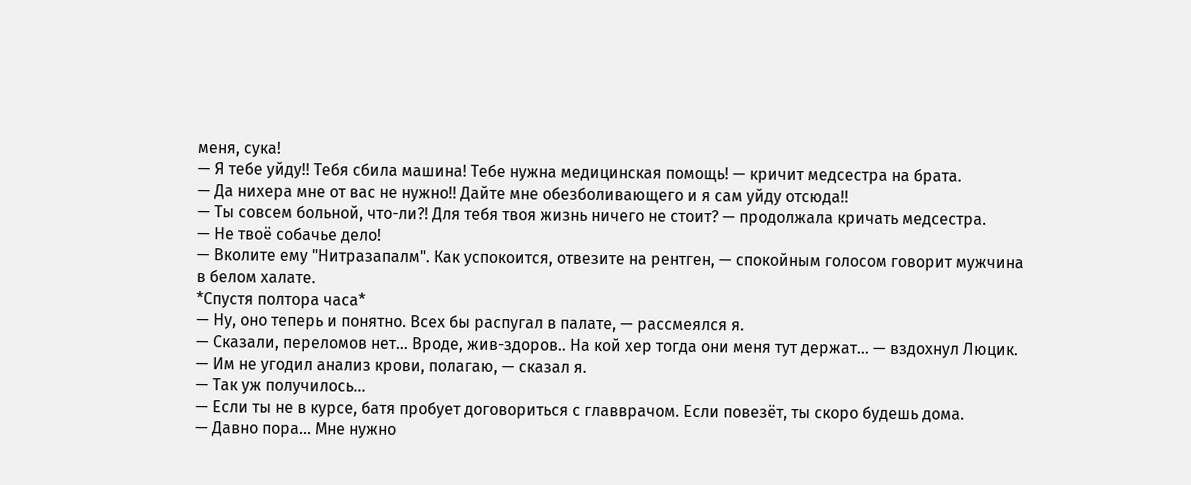меня, сука!
— Я тебе уйду!! Тебя сбила машина! Тебе нужна медицинская помощь! — кричит медсестра на брата.
— Да нихера мне от вас не нужно!! Дайте мне обезболивающего и я сам уйду отсюда!!
— Ты совсем больной, что-ли?! Для тебя твоя жизнь ничего не стоит? — продолжала кричать медсестра.
— Не твоё собачье дело!
— Вколите ему "Нитразапалм". Как успокоится, отвезите на рентген, — спокойным голосом говорит мужчина в белом халате.
*Спустя полтора часа*
— Ну, оно теперь и понятно. Всех бы распугал в палате, — рассмеялся я.
— Сказали, переломов нет... Вроде, жив-здоров.. На кой хер тогда они меня тут держат... — вздохнул Люцик.
— Им не угодил анализ крови, полагаю, — сказал я.
— Так уж получилось...
— Если ты не в курсе, батя пробует договориться с главврачом. Если повезёт, ты скоро будешь дома.
— Давно пора... Мне нужно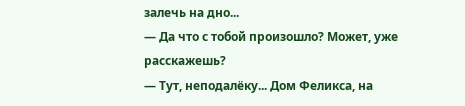залечь на дно...
— Да что с тобой произошло? Может, уже расскажешь?
— Тут, неподалёку... Дом Феликса, на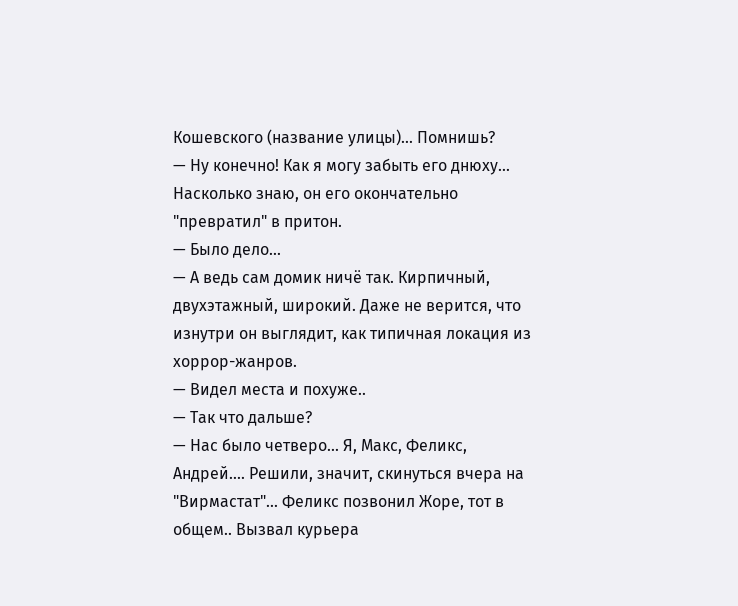Кошевского (название улицы)... Помнишь?
— Ну конечно! Как я могу забыть его днюху... Насколько знаю, он его окончательно "превратил" в притон.
— Было дело...
— А ведь сам домик ничё так. Кирпичный, двухэтажный, широкий. Даже не верится, что изнутри он выглядит, как типичная локация из хоррор-жанров.
— Видел места и похуже..
— Так что дальше?
— Нас было четверо... Я, Макс, Феликс, Андрей.... Решили, значит, скинуться вчера на "Виpмacтaт"... Феликс позвонил Жоре, тот в общем.. Вызвал курьера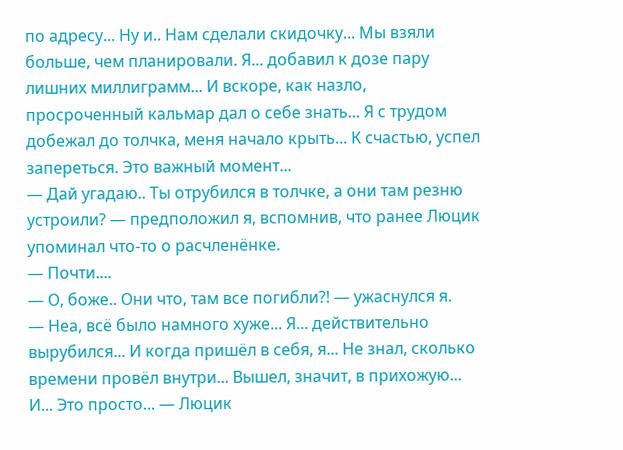по адресу... Ну и.. Нам сделали скидочку... Мы взяли больше, чем планировали. Я... добавил к дозе пару лишних миллиграмм... И вскоре, как назло, просроченный кальмар дал о себе знать... Я с трудом добежал до толчка, меня начало крыть... К счастью, успел запереться. Это важный момент...
— Дай угадаю.. Ты отрубился в толчке, а они там резню устроили? — предположил я, вспомнив, что ранее Люцик упоминал что-то о расчленёнке.
— Почти....
— О, боже.. Они что, там все погибли?! — ужаснулся я.
— Неа, всё было намного хуже... Я... действительно вырубился... И когда пришёл в себя, я... Не знал, сколько времени провёл внутри... Вышел, значит, в прихожую... И... Это просто... — Люцик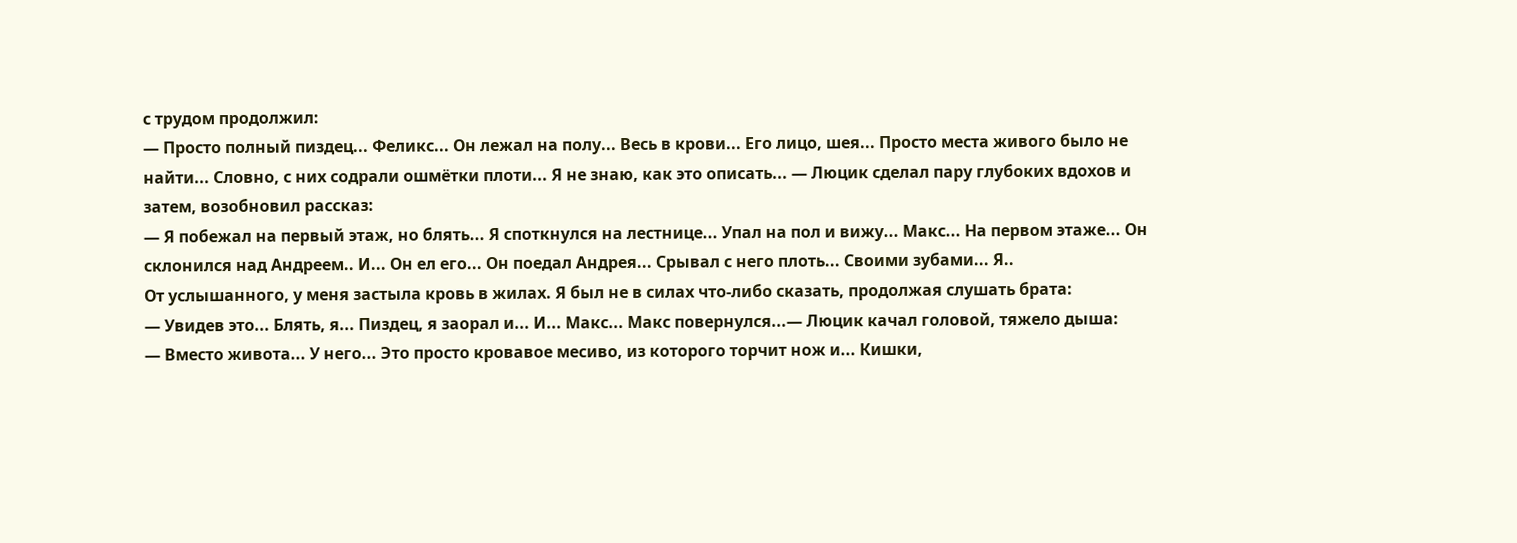с трудом продолжил:
— Просто полный пиздец... Феликс... Он лежал на полу... Весь в крови... Его лицо, шея... Просто места живого было не найти... Словно, с них содрали ошмётки плоти... Я не знаю, как это описать... — Люцик сделал пару глубоких вдохов и затем, возобновил рассказ:
— Я побежал на первый этаж, но блять... Я споткнулся на лестнице... Упал на пол и вижу... Макс... На первом этаже... Он склонился над Андреем.. И... Он ел его... Он поедал Андрея... Срывал с него плоть... Своими зубами... Я..
От услышанного, у меня застыла кровь в жилах. Я был не в силах что-либо сказать, продолжая слушать брата:
— Увидев это... Блять, я... Пиздец, я заорал и... И... Макс... Макс повернулся...— Люцик качал головой, тяжело дыша:
— Вместо живота... У него... Это просто кровавое месиво, из которого торчит нож и... Кишки,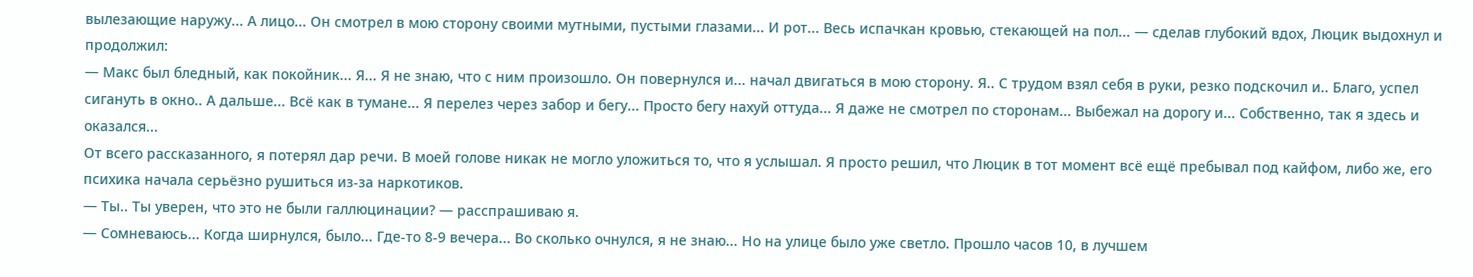вылезающие наружу... А лицо... Он смотрел в мою сторону своими мутными, пустыми глазами... И рот... Весь испачкан кровью, стекающей на пол... — сделав глубокий вдох, Люцик выдохнул и продолжил:
— Макс был бледный, как покойник... Я... Я не знаю, что с ним произошло. Он повернулся и... начал двигаться в мою сторону. Я.. С трудом взял себя в руки, резко подскочил и.. Благо, успел сигануть в окно.. А дальше... Всё как в тумане... Я перелез через забор и бегу... Просто бегу нахуй оттуда... Я даже не смотрел по сторонам... Выбежал на дорогу и... Собственно, так я здесь и оказался...
От всего рассказанного, я потерял дар речи. В моей голове никак не могло уложиться то, что я услышал. Я просто решил, что Люцик в тот момент всё ещё пребывал под кайфом, либо же, его психика начала серьёзно рушиться из-за нapкотиков.
— Ты.. Ты уверен, что это не были галлюцинации? — расспрашиваю я.
— Сомневаюсь... Когда ширнулся, было... Где-то 8-9 вечера... Во сколько очнулся, я не знаю... Но на улице было уже светло. Прошло часов 10, в лучшем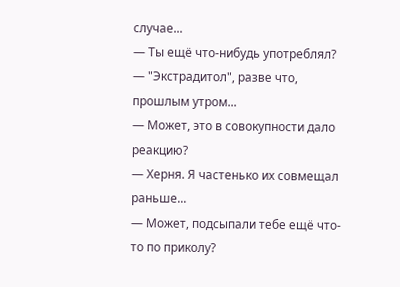случае...
— Ты ещё что-нибудь употреблял?
— "Экcтpaдитoл", разве что, прошлым утром...
— Может, это в совокупности дало реакцию?
— Херня. Я частенько их совмещал раньше...
— Может, подсыпали тебе ещё что-то по приколу?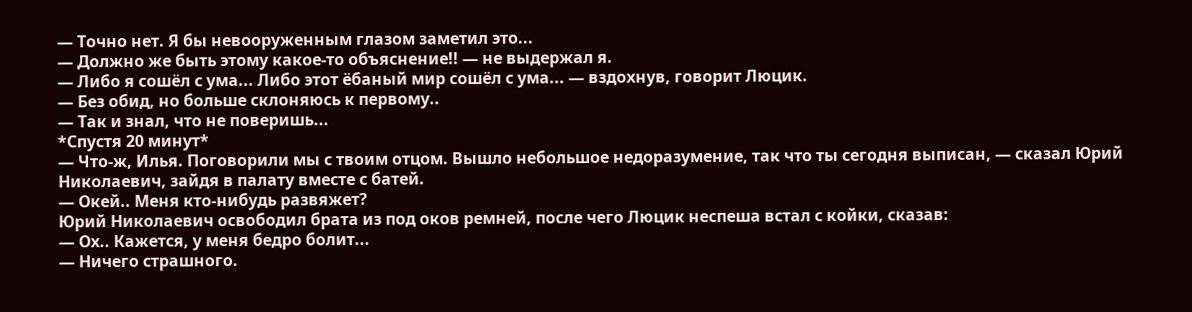— Точно нет. Я бы невооруженным глазом заметил это...
— Должно же быть этому какое-то объяснение!! — не выдержал я.
— Либо я сошёл с ума... Либо этот ёбаный мир сошёл с ума... — вздохнув, говорит Люцик.
— Без обид, но больше склоняюсь к первому..
— Так и знал, что не поверишь...
*Спустя 20 минут*
— Что-ж, Илья. Поговорили мы с твоим отцом. Вышло небольшое недоразумение, так что ты сегодня выписан, — сказал Юрий Николаевич, зайдя в палату вместе с батей.
— Окей.. Меня кто-нибудь развяжет?
Юрий Николаевич освободил брата из под оков ремней, после чего Люцик неспеша встал с койки, сказав:
— Ох.. Кажется, у меня бедро болит...
— Ничего страшного.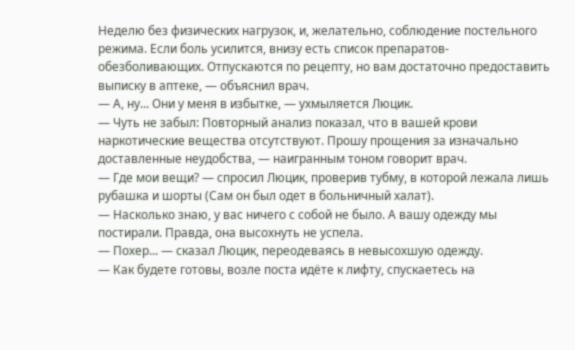Неделю без физических нагрузок, и, желательно, соблюдение постельного режима. Если боль усилится, внизу есть список препаратов-обезболивающих. Отпускаются по рецепту, но вам достаточно предоставить выписку в аптеке, — объяснил врач.
— А, ну... Они у меня в избытке, — ухмыляется Люцик.
— Чуть не забыл: Повторный анализ показал, что в вашей крови наркотические вещества отсутствуют. Прошу прощения за изначально доставленные неудобства, — наигранным тоном говорит врач.
— Где мои вещи? — спросил Люцик, проверив тубму, в которой лежала лишь рубашка и шорты (Сам он был одет в больничный халат).
— Насколько знаю, у вас ничего с собой не было. А вашу одежду мы постирали. Правда, она высохнуть не успела.
— Похер... — сказал Люцик, переодеваясь в невысохшую одежду.
— Как будете готовы, возле поста идёте к лифту, спускаетесь на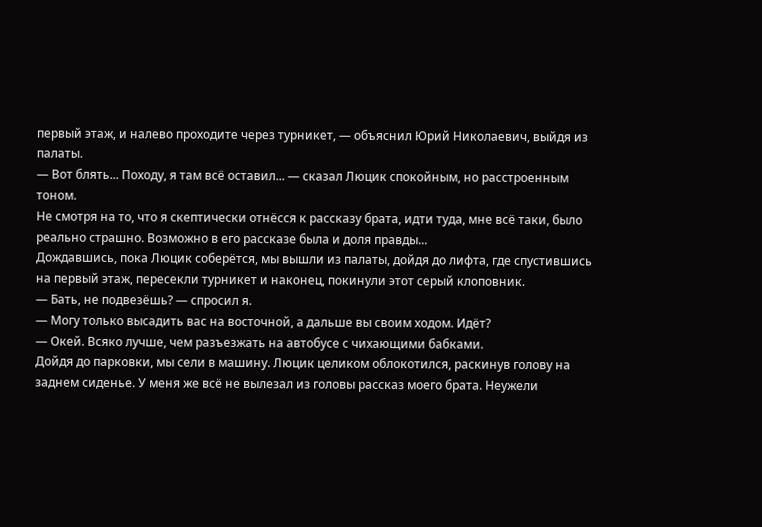первый этаж, и налево проходите через турникет, — объяснил Юрий Николаевич, выйдя из палаты.
— Вот блять... Походу, я там всё оставил... — сказал Люцик спокойным, но расстроенным тоном.
Не смотря на то, что я скептически отнёсся к рассказу брата, идти туда, мне всё таки, было реально страшно. Возможно в его рассказе была и доля правды...
Дождавшись, пока Люцик соберётся, мы вышли из палаты, дойдя до лифта, где спустившись на первый этаж, пересекли турникет и наконец, покинули этот серый клоповник.
— Бать, не подвезёшь? — спросил я.
— Могу только высадить вас на восточной, а дальше вы своим ходом. Идёт?
— Окей. Всяко лучше, чем разъезжать на автобусе с чихающими бабками.
Дойдя до парковки, мы сели в машину. Люцик целиком облокотился, раскинув голову на заднем сиденье. У меня же всё не вылезал из головы рассказ моего брата. Неужели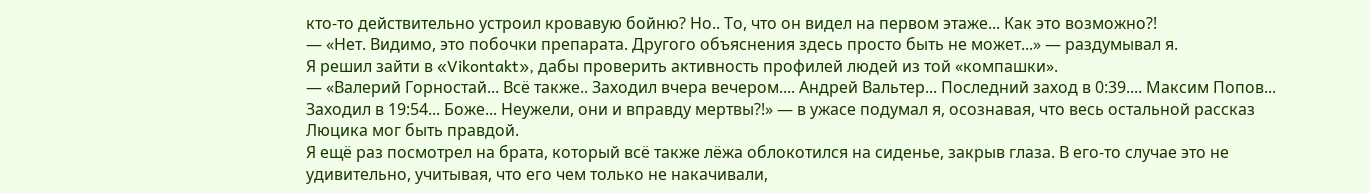кто-то действительно устроил кровавую бойню? Но.. То, что он видел на первом этаже... Как это возможно?!
— «Нет. Видимо, это побочки препарата. Другого объяснения здесь просто быть не может...» — раздумывал я.
Я решил зайти в «Vikontakt», дабы проверить активность профилей людей из той «компашки».
— «Валерий Горностай... Всё также.. Заходил вчера вечером.... Андрей Вальтер... Последний заход в 0:39.... Максим Попов... Заходил в 19:54... Боже... Неужели, они и вправду мертвы?!» — в ужасе подумал я, осознавая, что весь остальной рассказ Люцика мог быть правдой.
Я ещё раз посмотрел на брата, который всё также лёжа облокотился на сиденье, закрыв глаза. В его-то случае это не удивительно, учитывая, что его чем только не накачивали,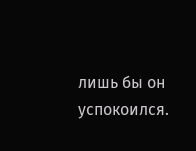лишь бы он успокоился.